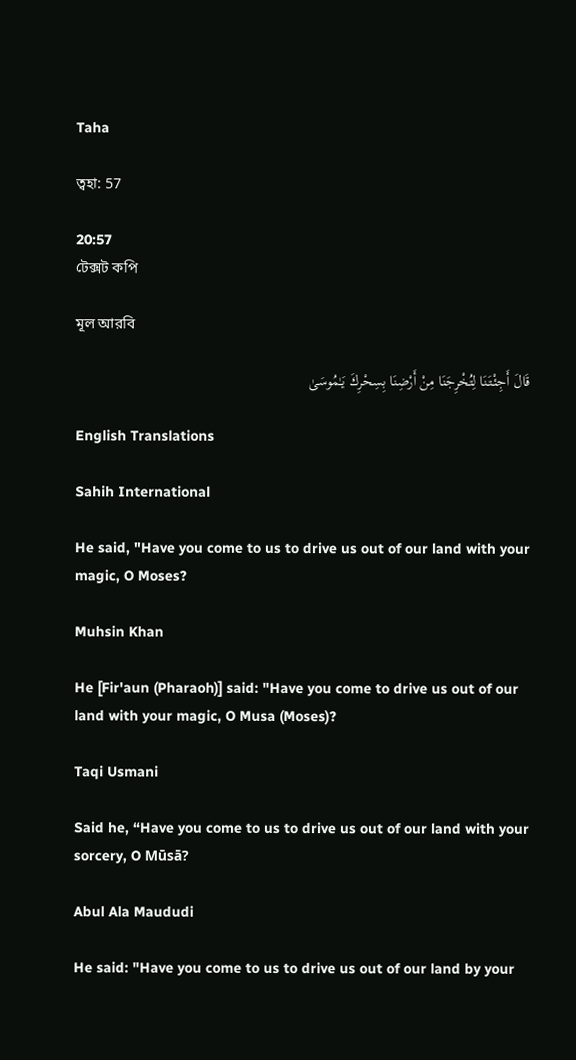Taha

ত্বহা: 57

20:57
টেক্সট কপি

মূল আরবি

قَالَ أَجِئْتَنَا لِتُخْرِجَنَا مِنْ أَرْضِنَا بِسِحْرِكَ يَـٰمُوسَىٰ

English Translations

Sahih International

He said, "Have you come to us to drive us out of our land with your magic, O Moses?

Muhsin Khan

He [Fir'aun (Pharaoh)] said: "Have you come to drive us out of our land with your magic, O Musa (Moses)?

Taqi Usmani

Said he, “Have you come to us to drive us out of our land with your sorcery, O Mūsā?

Abul Ala Maududi

He said: "Have you come to us to drive us out of our land by your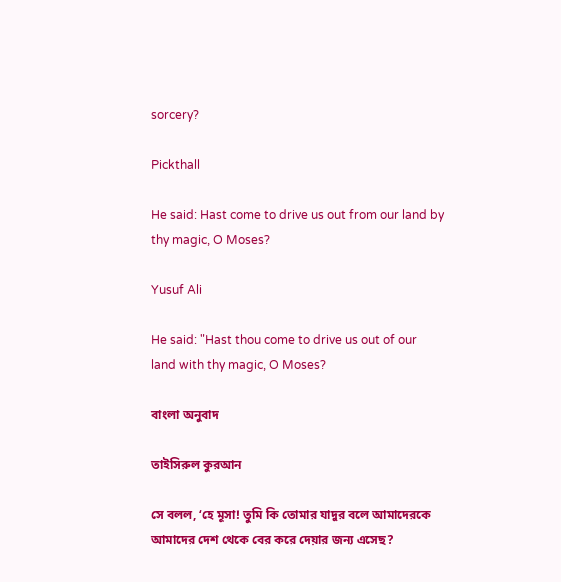sorcery?

Pickthall

He said: Hast come to drive us out from our land by thy magic, O Moses?

Yusuf Ali

He said: "Hast thou come to drive us out of our land with thy magic, O Moses?

বাংলা অনুবাদ

তাইসিরুল কুরআন

সে বলল, ‘হে মূসা! তুমি কি তোমার যাদুর বলে আমাদেরকে আমাদের দেশ থেকে বের করে দেয়ার জন্য এসেছ?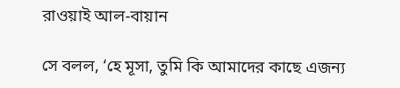রাওয়াই আল-বায়ান

সে বলল, ‘হে মূসা, তুমি কি আমাদের কাছে এজন্য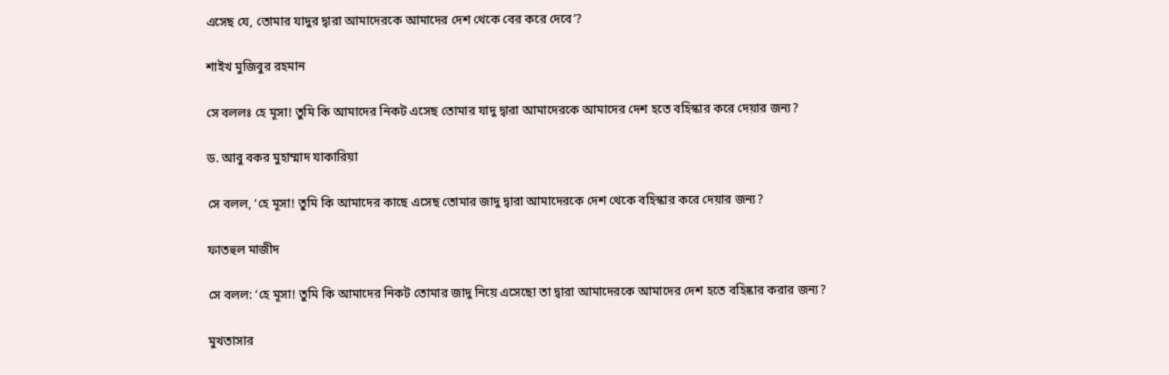এসেছ যে, তোমার যাদুর দ্বারা আমাদেরকে আমাদের দেশ থেকে বের করে দেবে’?

শাইখ মুজিবুর রহমান

সে বললঃ হে মূসা! তুমি কি আমাদের নিকট এসেছ তোমার যাদু দ্বারা আমাদেরকে আমাদের দেশ হতে বহিস্কার করে দেয়ার জন্য?

ড. আবু বকর মুহাম্মাদ যাকারিয়া

সে বলল, ‘হে মূসা! তুমি কি আমাদের কাছে এসেছ তোমার জাদু দ্বারা আমাদেরকে দেশ থেকে বহিস্কার করে দেয়ার জন্য?

ফাতহুল মাজীদ

সে বলল: ‘হে মূসা! তুমি কি আমাদের নিকট তোমার জাদু নিয়ে এসেছো তা দ্বারা আমাদেরকে আমাদের দেশ হতে বহিষ্কার করার জন্য?

মুখতাসার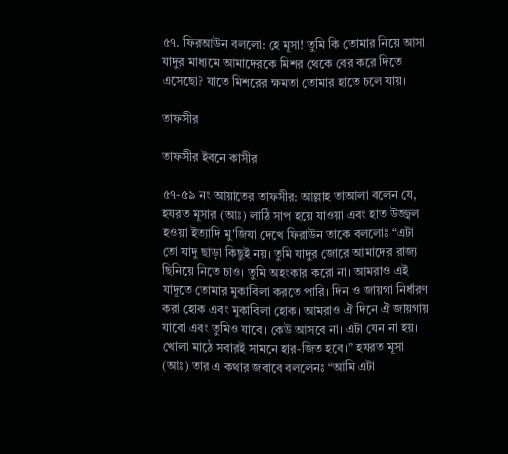৫৭. ফিরআউন বললো: হে মূসা! তুমি কি তোমার নিয়ে আসা যাদুর মাধ্যমে আমাদেরকে মিশর থেকে বের করে দিতে এসেছো? যাতে মিশরের ক্ষমতা তোমার হাতে চলে যায়।

তাফসীর

তাফসীর ইবনে কাসীর

৫৭-৫৯ নং আয়াতের তাফসীর: আল্লাহ তাআলা বলেন যে, হযরত মূসার (আঃ) লাঠি সাপ হয়ে যাওয়া এবং হাত উজ্জ্বল হওয়া ইত্যাদি মু'জিযা দেখে ফিরাউন তাকে বললোঃ “এটা তো যাদু ছাড়া কিছুই নয়। তুমি যাদুর জোরে আমাদের রাজ্য ছিনিয়ে নিতে চাও। তুমি অহংকার করো না। আমরাও এই যাদূতে তোমার মুকাবিলা করতে পারি। দিন ও জায়গা নির্ধারণ করা হোক এবং মুকাবিলা হোক। আমরাও ঐ দিনে ঐ জায়গায় যাবো এবং তুমিও যাবে। কেউ আসবে না। এটা যেন না হয়। খোলা মাঠে সবারই সামনে হার-জিত হবে।” হযরত মূসা (আঃ) তার এ কথার জবাবে বললেনঃ “আমি এটা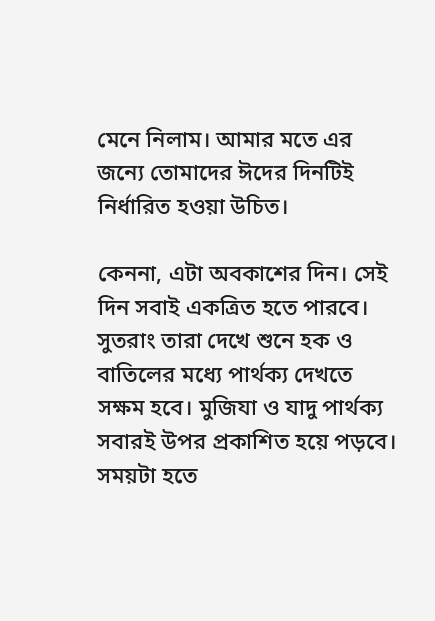মেনে নিলাম। আমার মতে এর জন্যে তোমাদের ঈদের দিনটিই নির্ধারিত হওয়া উচিত।

কেননা, এটা অবকাশের দিন। সেই দিন সবাই একত্রিত হতে পারবে। সুতরাং তারা দেখে শুনে হক ও বাতিলের মধ্যে পার্থক্য দেখতে সক্ষম হবে। মুজিযা ও যাদু পার্থক্য সবারই উপর প্রকাশিত হয়ে পড়বে। সময়টা হতে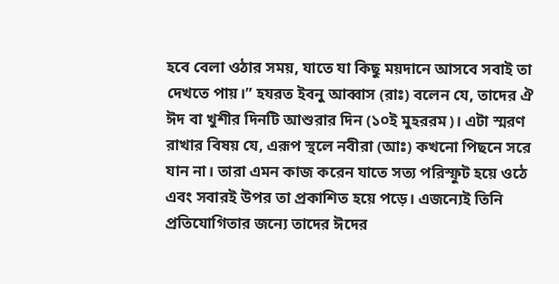হবে বেলা ওঠার সময়, যাতে যা কিছু ময়দানে আসবে সবাই তা দেখতে পায়।” হযরত ইবনু আব্বাস (রাঃ) বলেন যে, তাদের ঐ ঈদ বা খুশীর দিনটি আশুরার দিন (১০ই মুহররম)। এটা স্মরণ রাখার বিষয় যে, এরূপ স্থলে নবীরা (আঃ) কখনো পিছনে সরে যান না। তারা এমন কাজ করেন যাতে সত্য পরিস্ফুট হয়ে ওঠে এবং সবারই উপর তা প্রকাশিত হয়ে পড়ে। এজন্যেই তিনি প্রতিযোগিতার জন্যে তাদের ঈদের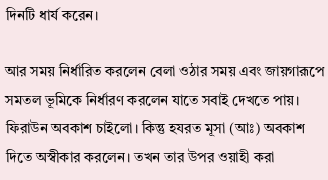দিনটি ধার্য করেন।

আর সময় নির্ধারিত করলেন বেলা ওঠার সময় এবং জায়গারূপে সমতল ভূমিকে নির্ধারণ করলেন যাতে সবাই দেখতে পায়। ফিরাউন অবকাশ চাইলো। কিন্তু হযরত মূসা (আঃ) অবকাশ দিতে অস্বীকার করলেন। তখন তার উপর ওয়াহী করা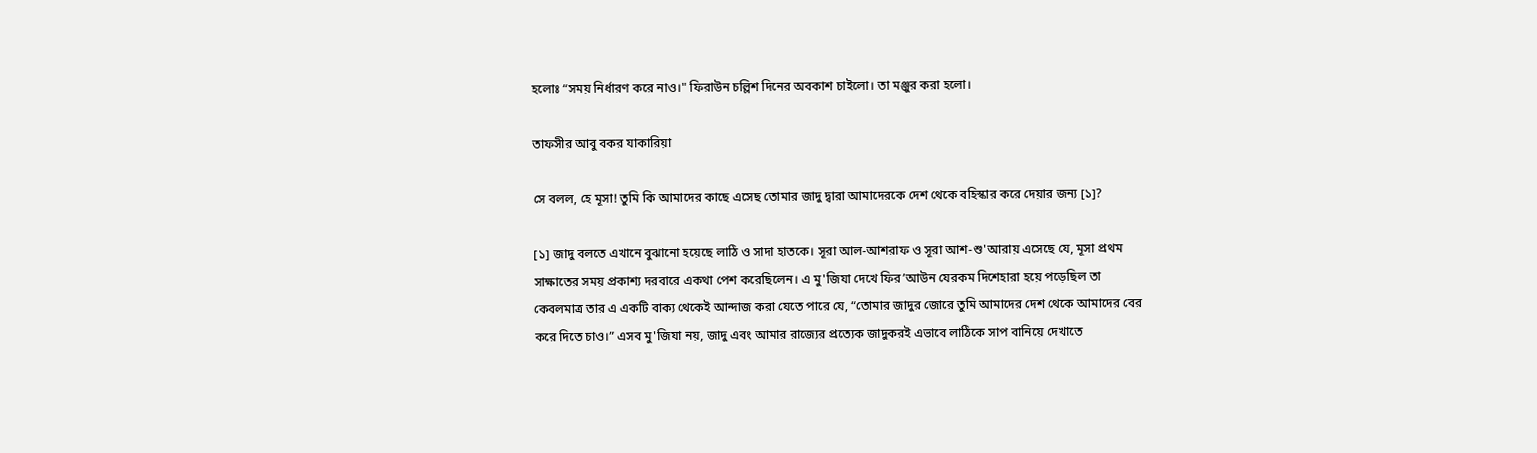হলোঃ “সময় নির্ধারণ করে নাও।" ফিরাউন চল্লিশ দিনের অবকাশ চাইলো। তা মঞ্জুর করা হলো।

তাফসীর আবু বকর যাকারিয়া

সে বলল, হে মূসা! তুমি কি আমাদের কাছে এসেছ তোমার জাদু দ্বারা আমাদেরকে দেশ থেকে বহিস্কার করে দেয়ার জন্য [১]?

[১] জাদু বলতে এখানে বুঝানো হয়েছে লাঠি ও সাদা হাতকে। সূরা আল-আশরাফ ও সূরা আশ-শু'আরায় এসেছে যে, মূসা প্রথম সাক্ষাতের সময় প্রকাশ্য দরবারে একথা পেশ করেছিলেন। এ মু'জিযা দেখে ফির’আউন যেরকম দিশেহারা হয়ে পড়েছিল তা কেবলমাত্র তার এ একটি বাক্য থেকেই আন্দাজ করা যেতে পারে যে, “তোমার জাদুর জোরে তুমি আমাদের দেশ থেকে আমাদের বের করে দিতে চাও।” এসব মু'জিযা নয়, জাদু এবং আমার রাজ্যের প্রত্যেক জাদুকরই এভাবে লাঠিকে সাপ বানিয়ে দেখাতে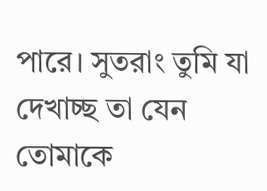পারে। সুতরাং তুমি যা দেখাচ্ছ তা যেন তোমাকে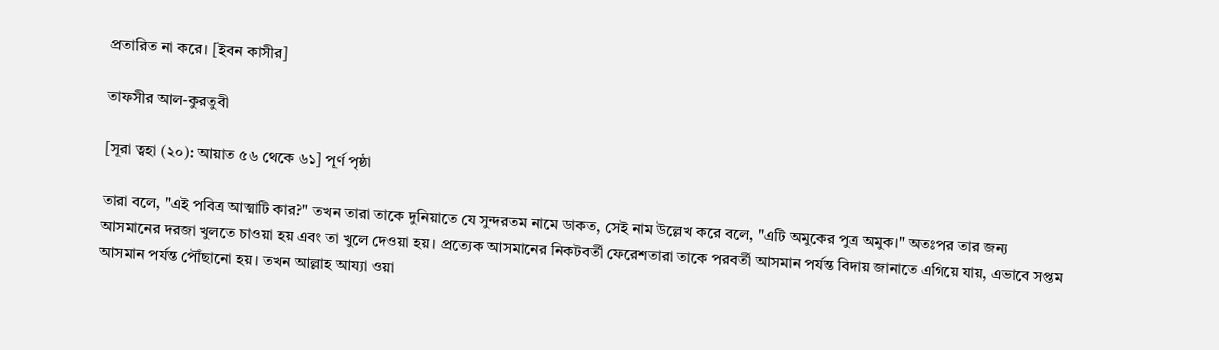প্রতারিত না করে। [ইবন কাসীর]

তাফসীর আল-কুরতুবী

[সূরা ত্বহা (২০): আয়াত ৫৬ থেকে ৬১] পূর্ণ পৃষ্ঠা

তারা বলে, "এই পবিত্র আত্মাটি কার?" তখন তারা তাকে দুনিয়াতে যে সুন্দরতম নামে ডাকত, সেই নাম উল্লেখ করে বলে, "এটি অমুকের পুত্র অমুক।" অতঃপর তার জন্য আসমানের দরজা খুলতে চাওয়া হয় এবং তা খুলে দেওয়া হয়। প্রত্যেক আসমানের নিকটবর্তী ফেরেশতারা তাকে পরবর্তী আসমান পর্যন্ত বিদায় জানাতে এগিয়ে যায়, এভাবে সপ্তম আসমান পর্যন্ত পৌঁছানো হয়। তখন আল্লাহ আয্যা ওয়া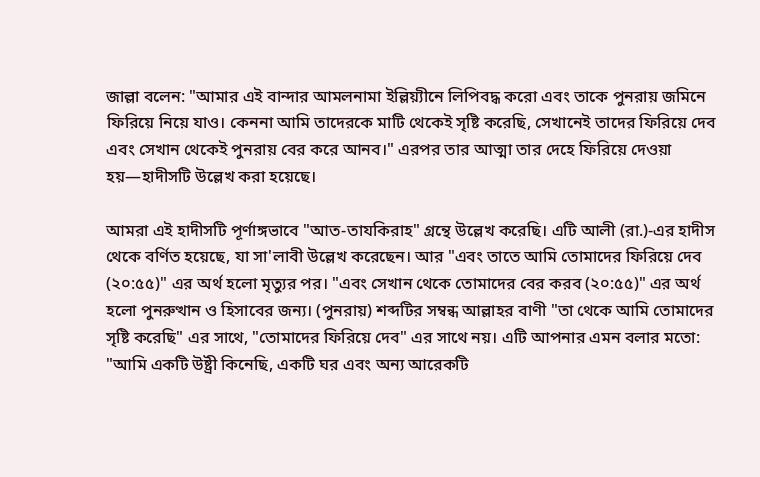জাল্লা বলেন: "আমার এই বান্দার আমলনামা ইল্লিয়্যীনে লিপিবদ্ধ করো এবং তাকে পুনরায় জমিনে ফিরিয়ে নিয়ে যাও। কেননা আমি তাদেরকে মাটি থেকেই সৃষ্টি করেছি, সেখানেই তাদের ফিরিয়ে দেব এবং সেখান থেকেই পুনরায় বের করে আনব।" এরপর তার আত্মা তার দেহে ফিরিয়ে দেওয়া হয়—হাদীসটি উল্লেখ করা হয়েছে।

আমরা এই হাদীসটি পূর্ণাঙ্গভাবে "আত-তাযকিরাহ" গ্রন্থে উল্লেখ করেছি। এটি আলী (রা.)-এর হাদীস থেকে বর্ণিত হয়েছে, যা সা'লাবী উল্লেখ করেছেন। আর "এবং তাতে আমি তোমাদের ফিরিয়ে দেব (২০:৫৫)" এর অর্থ হলো মৃত্যুর পর। "এবং সেখান থেকে তোমাদের বের করব (২০:৫৫)" এর অর্থ হলো পুনরুত্থান ও হিসাবের জন্য। (পুনরায়) শব্দটির সম্বন্ধ আল্লাহর বাণী "তা থেকে আমি তোমাদের সৃষ্টি করেছি" এর সাথে, "তোমাদের ফিরিয়ে দেব" এর সাথে নয়। এটি আপনার এমন বলার মতো: "আমি একটি উষ্ট্রী কিনেছি, একটি ঘর এবং অন্য আরেকটি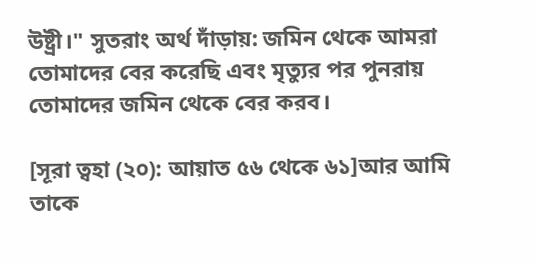উষ্ট্রী।" সুতরাং অর্থ দাঁড়ায়: জমিন থেকে আমরা তোমাদের বের করেছি এবং মৃত্যুর পর পুনরায় তোমাদের জমিন থেকে বের করব।

[সূরা ত্বহা (২০): আয়াত ৫৬ থেকে ৬১]আর আমি তাকে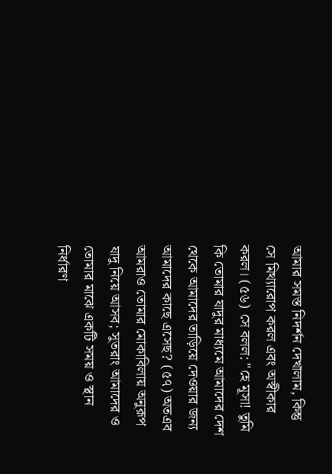আমার সমস্ত নিদর্শন দেখালাম, কিন্তু সে মিথ্যারোপ করল এবং অস্বীকার করল। (৫৬) সে বলল: "হে মূসা! তুমি কি তোমার যাদুর মাধ্যমে আমাদের দেশ থেকে আমাদের তাড়িয়ে দেওয়ার জন্য আমাদের কাছে এসেছ? (৫৭) অতএব আমরাও তোমার মোকাবিলায় অনুরূপ যাদু নিয়ে আসব; সুতরাং আমাদের ও তোমার মাঝে একটি সময় ও স্থান নির্ধারণ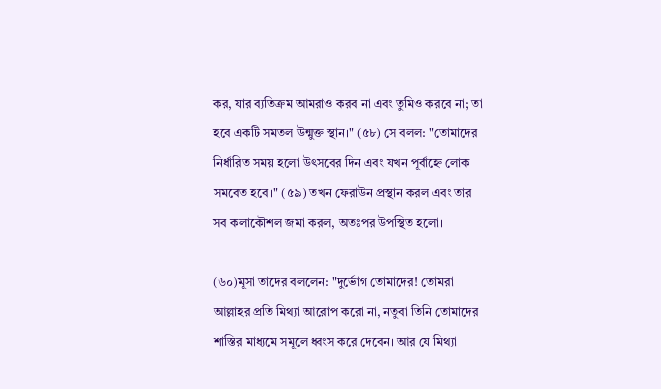কর, যার ব্যতিক্রম আমরাও করব না এবং তুমিও করবে না; তা হবে একটি সমতল উন্মুক্ত স্থান।" (৫৮) সে বলল: "তোমাদের নির্ধারিত সময় হলো উৎসবের দিন এবং যখন পূর্বাহ্নে লোক সমবেত হবে।" (৫৯) তখন ফেরাউন প্রস্থান করল এবং তার সব কলাকৌশল জমা করল, অতঃপর উপস্থিত হলো।

(৬০)মূসা তাদের বললেন: "দুর্ভোগ তোমাদের! তোমরা আল্লাহর প্রতি মিথ্যা আরোপ করো না, নতুবা তিনি তোমাদের শাস্তির মাধ্যমে সমূলে ধ্বংস করে দেবেন। আর যে মিথ্যা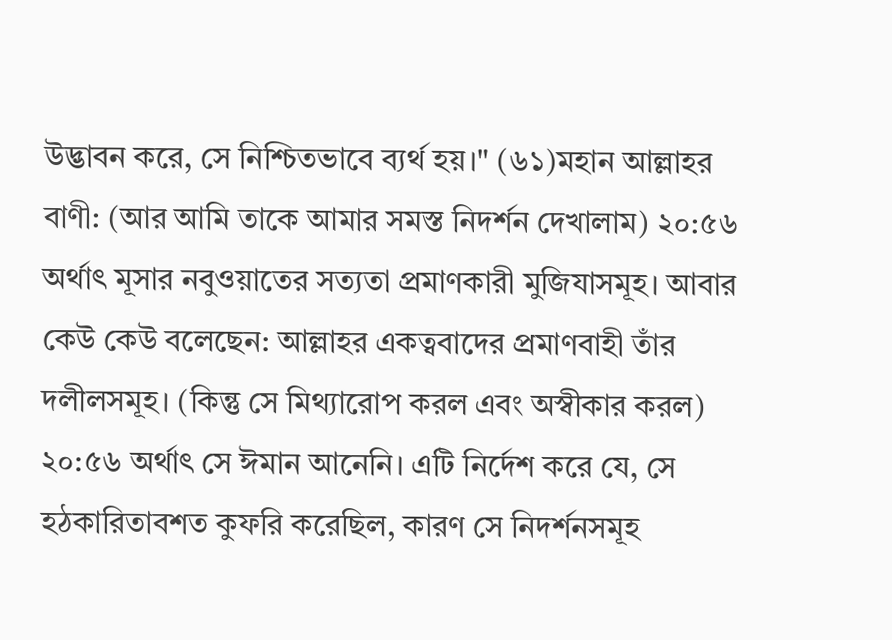উদ্ভাবন করে, সে নিশ্চিতভাবে ব্যর্থ হয়।" (৬১)মহান আল্লাহর বাণী: (আর আমি তাকে আমার সমস্ত নিদর্শন দেখালাম) ২০:৫৬ অর্থাৎ মূসার নবুওয়াতের সত্যতা প্রমাণকারী মুজিযাসমূহ। আবার কেউ কেউ বলেছেন: আল্লাহর একত্ববাদের প্রমাণবাহী তাঁর দলীলসমূহ। (কিন্তু সে মিথ্যারোপ করল এবং অস্বীকার করল) ২০:৫৬ অর্থাৎ সে ঈমান আনেনি। এটি নির্দেশ করে যে, সে হঠকারিতাবশত কুফরি করেছিল, কারণ সে নিদর্শনসমূহ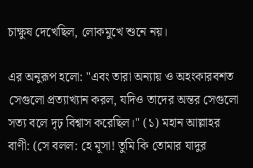চাক্ষুষ দেখেছিল, লোকমুখে শুনে নয়।

এর অনুরূপ হলো: "এবং তারা অন্যায় ও অহংকারবশত সেগুলো প্রত্যাখ্যান করল, যদিও তাদের অন্তর সেগুলো সত্য বলে দৃঢ় বিশ্বাস করেছিল।" (১) মহান আল্লাহর বাণী: (সে বলল: হে মূসা! তুমি কি তোমার যাদুর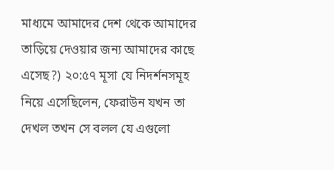মাধ্যমে আমাদের দেশ থেকে আমাদের তাড়িয়ে দেওয়ার জন্য আমাদের কাছে এসেছ?) ২০:৫৭ মূসা যে নিদর্শনসমূহ নিয়ে এসেছিলেন, ফেরাউন যখন তা দেখল তখন সে বলল যে এগুলো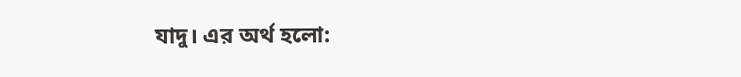যাদু। এর অর্থ হলো: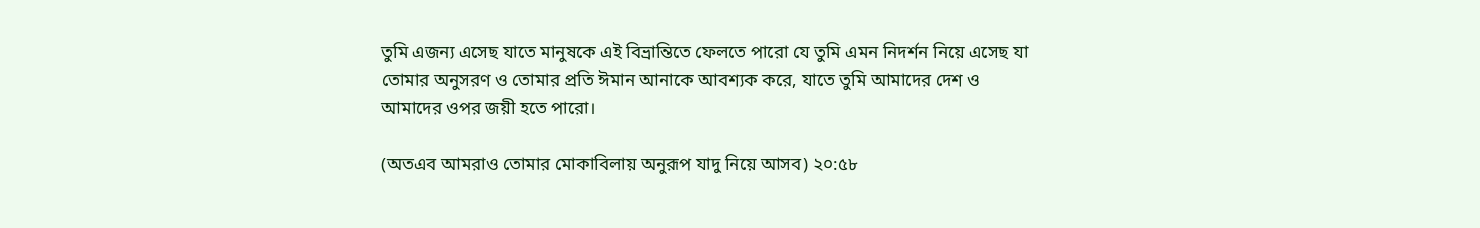তুমি এজন্য এসেছ যাতে মানুষকে এই বিভ্রান্তিতে ফেলতে পারো যে তুমি এমন নিদর্শন নিয়ে এসেছ যা তোমার অনুসরণ ও তোমার প্রতি ঈমান আনাকে আবশ্যক করে, যাতে তুমি আমাদের দেশ ও আমাদের ওপর জয়ী হতে পারো।

(অতএব আমরাও তোমার মোকাবিলায় অনুরূপ যাদু নিয়ে আসব) ২০:৫৮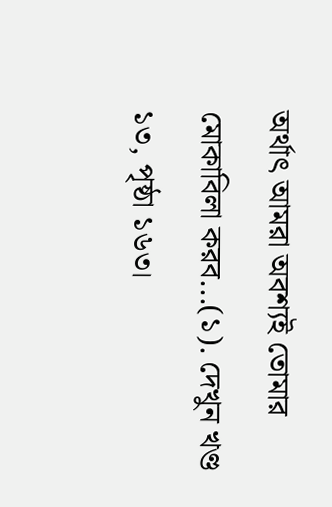অর্থাৎ আমরা অবশ্যই তোমার মোকাবিলা করব...(১). দেখুন খণ্ড ১৩, পৃষ্ঠা ১৬৩।